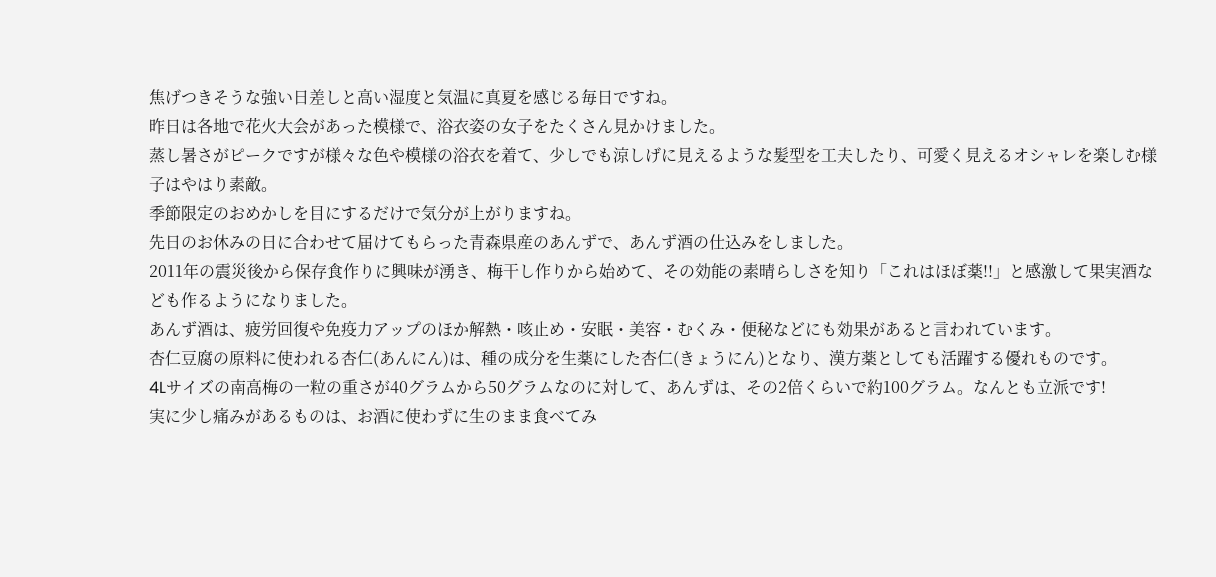焦げつきそうな強い日差しと高い湿度と気温に真夏を感じる毎日ですね。
昨日は各地で花火大会があった模様で、浴衣姿の女子をたくさん見かけました。
蒸し暑さがピークですが様々な色や模様の浴衣を着て、少しでも涼しげに見えるような髪型を工夫したり、可愛く見えるオシャレを楽しむ様子はやはり素敵。
季節限定のおめかしを目にするだけで気分が上がりますね。
先日のお休みの日に合わせて届けてもらった青森県産のあんずで、あんず酒の仕込みをしました。
2011年の震災後から保存食作りに興味が湧き、梅干し作りから始めて、その効能の素晴らしさを知り「これはほぼ薬!!」と感激して果実酒なども作るようになりました。
あんず酒は、疲労回復や免疫力アップのほか解熱・咳止め・安眠・美容・むくみ・便秘などにも効果があると言われています。
杏仁豆腐の原料に使われる杏仁(あんにん)は、種の成分を生薬にした杏仁(きょうにん)となり、漢方薬としても活躍する優れものです。
4Lサイズの南高梅の一粒の重さが40グラムから50グラムなのに対して、あんずは、その2倍くらいで約100グラム。なんとも立派です!
実に少し痛みがあるものは、お酒に使わずに生のまま食べてみ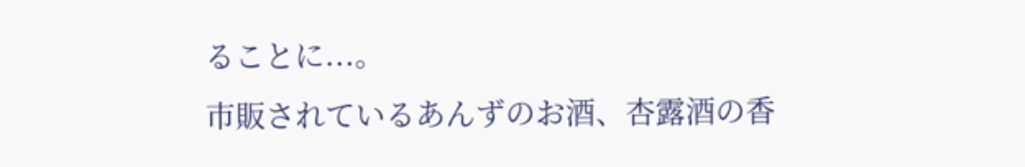ることに...。
市販されているあんずのお酒、杏露酒の香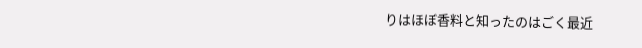りはほぼ香料と知ったのはごく最近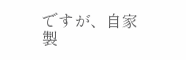ですが、自家製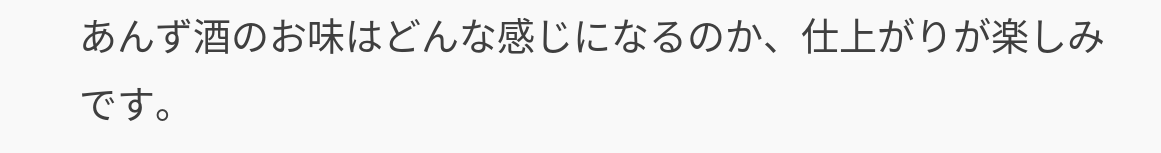あんず酒のお味はどんな感じになるのか、仕上がりが楽しみです。